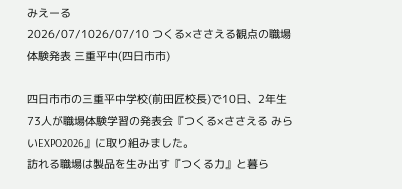みえーる
2026/07/1026/07/10 つくる×ささえる観点の職場体験発表 三重平中(四日市市)

四日市市の三重平中学校(前田匠校長)で10日、2年生73人が職場体験学習の発表会『つくる×ささえる みらいEXPO2026』に取り組みました。
訪れる職場は製品を生み出す『つくる力』と暮ら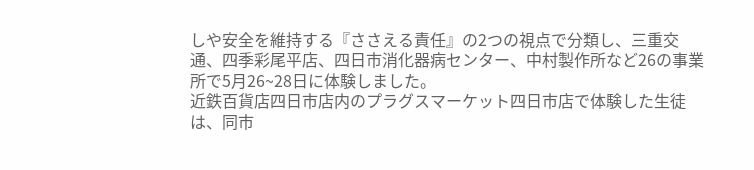しや安全を維持する『ささえる責任』の2つの視点で分類し、三重交通、四季彩尾平店、四日市消化器病センター、中村製作所など26の事業所で5月26~28日に体験しました。
近鉄百貨店四日市店内のプラグスマーケット四日市店で体験した生徒は、同市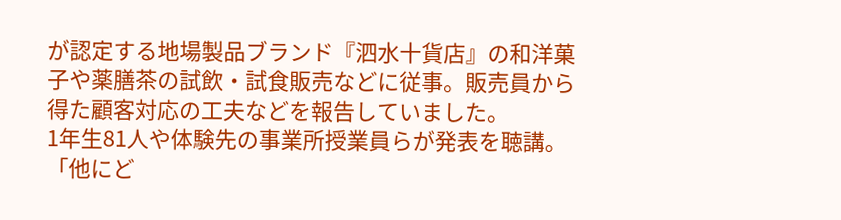が認定する地場製品ブランド『泗水十貨店』の和洋菓子や薬膳茶の試飲・試食販売などに従事。販売員から得た顧客対応の工夫などを報告していました。
1年生81人や体験先の事業所授業員らが発表を聴講。「他にど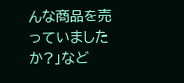んな商品を売っていましたか?」など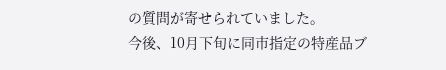の質問が寄せられていました。
今後、10月下旬に同市指定の特産品ブ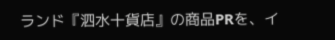ランド『泗水十貨店』の商品PRを、イ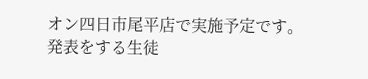オン四日市尾平店で実施予定です。
発表をする生徒